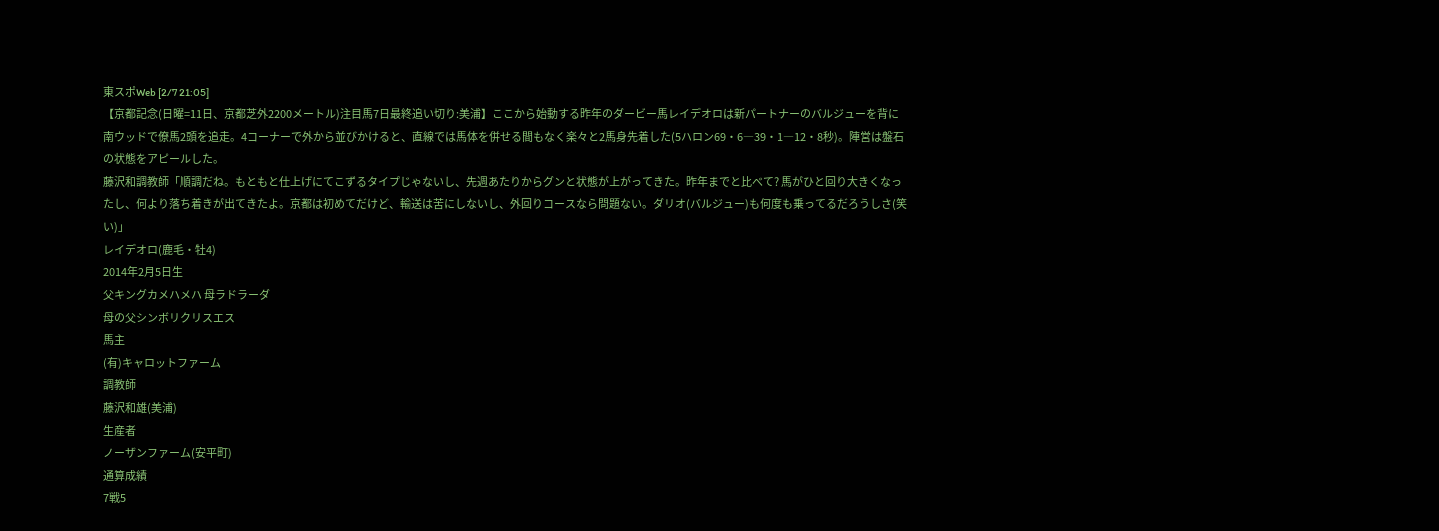東スポWeb [2/7 21:05]
【京都記念(日曜=11日、京都芝外2200メートル)注目馬7日最終追い切り:美浦】ここから始動する昨年のダービー馬レイデオロは新パートナーのバルジューを背に南ウッドで僚馬2頭を追走。4コーナーで外から並びかけると、直線では馬体を併せる間もなく楽々と2馬身先着した(5ハロン69・6―39・1―12・8秒)。陣営は盤石の状態をアピールした。
藤沢和調教師「順調だね。もともと仕上げにてこずるタイプじゃないし、先週あたりからグンと状態が上がってきた。昨年までと比べて? 馬がひと回り大きくなったし、何より落ち着きが出てきたよ。京都は初めてだけど、輸送は苦にしないし、外回りコースなら問題ない。ダリオ(バルジュー)も何度も乗ってるだろうしさ(笑い)」
レイデオロ(鹿毛・牡4)
2014年2月5日生
父キングカメハメハ 母ラドラーダ
母の父シンボリクリスエス
馬主
(有)キャロットファーム
調教師
藤沢和雄(美浦)
生産者
ノーザンファーム(安平町)
通算成績
7戦5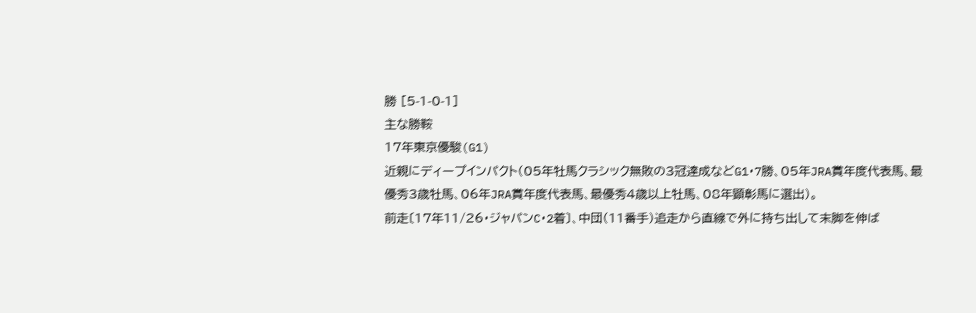勝 [5-1-0-1]
主な勝鞍
17年東京優駿(G1)
近親にディープインパクト(05年牡馬クラシック無敗の3冠達成などG1・7勝、05年JRA賞年度代表馬、最優秀3歳牡馬、06年JRA賞年度代表馬、最優秀4歳以上牡馬、08年顕彰馬に選出)。
前走〔17年11/26・ジャパンC・2着〕、中団(11番手)追走から直線で外に持ち出して末脚を伸ば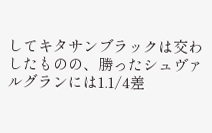してキタサンブラックは交わしたものの、勝ったシュヴァルグランには1.1/4差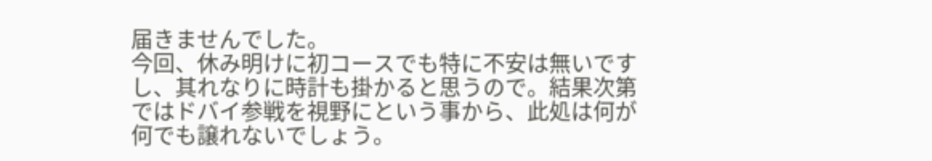届きませんでした。
今回、休み明けに初コースでも特に不安は無いですし、其れなりに時計も掛かると思うので。結果次第ではドバイ参戦を視野にという事から、此処は何が何でも譲れないでしょう。